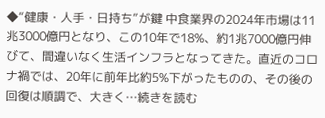◆“健康・人手・日持ち”が鍵 中食業界の2024年市場は11兆3000億円となり、この10年で18%、約1兆7000億円伸びて、間違いなく生活インフラとなってきた。直近のコロナ禍では、20年に前年比約5%下がったものの、その後の回復は順調で、大きく…続きを読む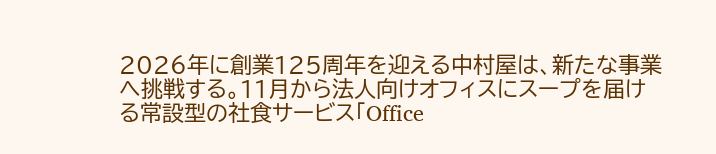2026年に創業125周年を迎える中村屋は、新たな事業へ挑戦する。11月から法人向けオフィスにスープを届ける常設型の社食サービス「Office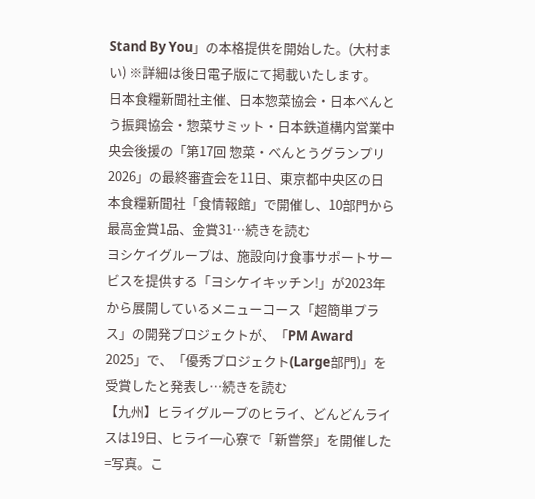Stand By You」の本格提供を開始した。(大村まい) ※詳細は後日電子版にて掲載いたします。
日本食糧新聞社主催、日本惣菜協会・日本べんとう振興協会・惣菜サミット・日本鉄道構内営業中央会後援の「第17回 惣菜・べんとうグランプリ2026」の最終審査会を11日、東京都中央区の日本食糧新聞社「食情報館」で開催し、10部門から最高金賞1品、金賞31…続きを読む
ヨシケイグループは、施設向け食事サポートサービスを提供する「ヨシケイキッチン!」が2023年から展開しているメニューコース「超簡単プラス」の開発プロジェクトが、「PM Award 2025」で、「優秀プロジェクト(Large部門)」を受賞したと発表し…続きを読む
【九州】ヒライグループのヒライ、どんどんライスは19日、ヒライ一心寮で「新嘗祭」を開催した=写真。こ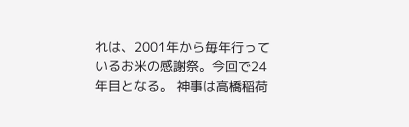れは、2001年から毎年行っているお米の感謝祭。今回で24年目となる。 神事は高橋稲荷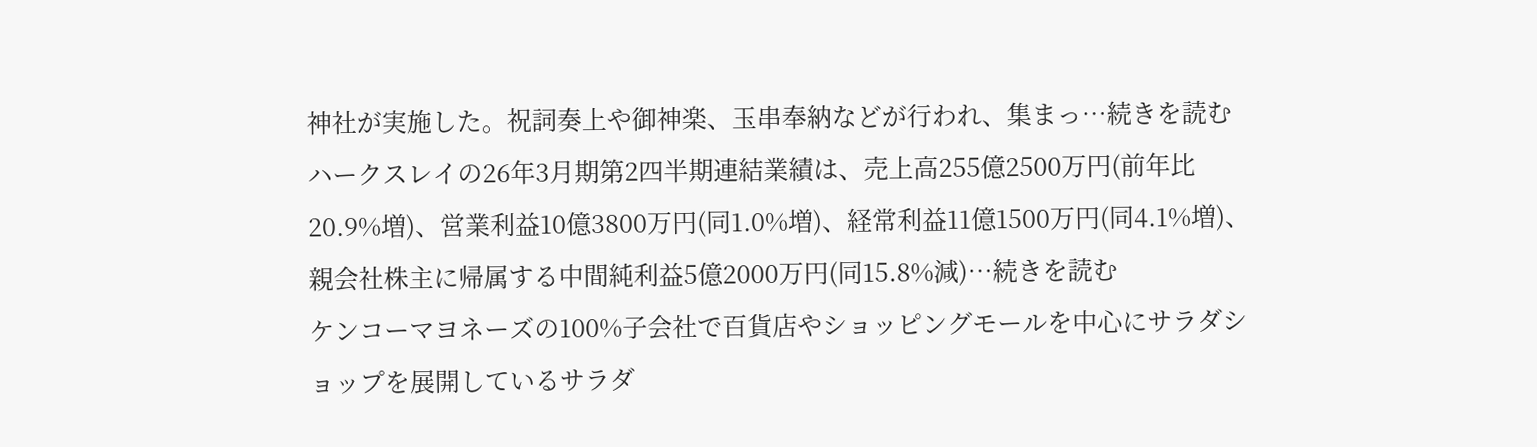神社が実施した。祝詞奏上や御神楽、玉串奉納などが行われ、集まっ…続きを読む
ハークスレイの26年3月期第2四半期連結業績は、売上高255億2500万円(前年比20.9%増)、営業利益10億3800万円(同1.0%増)、経常利益11億1500万円(同4.1%増)、親会社株主に帰属する中間純利益5億2000万円(同15.8%減)…続きを読む
ケンコーマヨネーズの100%子会社で百貨店やショッピングモールを中心にサラダショップを展開しているサラダ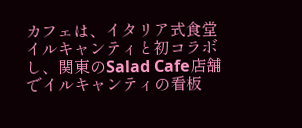カフェは、イタリア式食堂イルキャンティと初コラボし、関東のSalad Cafe店舗でイルキャンティの看板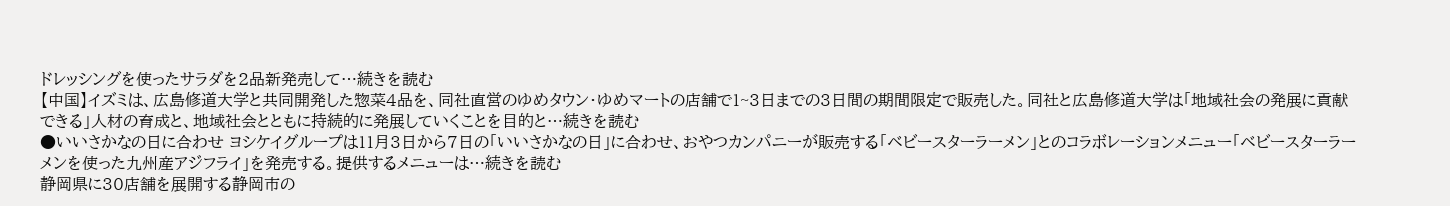ドレッシングを使ったサラダを2品新発売して…続きを読む
【中国】イズミは、広島修道大学と共同開発した惣菜4品を、同社直営のゆめタウン・ゆめマートの店舗で1~3日までの3日間の期間限定で販売した。同社と広島修道大学は「地域社会の発展に貢献できる」人材の育成と、地域社会とともに持続的に発展していくことを目的と…続きを読む
●いいさかなの日に合わせ ヨシケイグループは11月3日から7日の「いいさかなの日」に合わせ、おやつカンパニーが販売する「ベビースターラーメン」とのコラボレーションメニュー「ベビースターラーメンを使った九州産アジフライ」を発売する。提供するメニューは…続きを読む
静岡県に30店舗を展開する静岡市の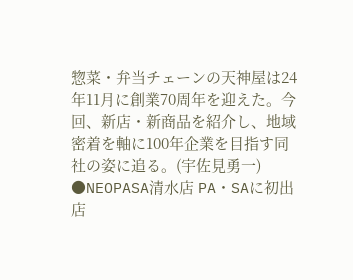惣菜・弁当チェーンの天神屋は24年11月に創業70周年を迎えた。今回、新店・新商品を紹介し、地域密着を軸に100年企業を目指す同社の姿に追る。(宇佐見勇一) ●NEOPASA清水店 PA・SAに初出店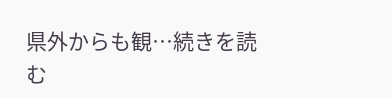県外からも観…続きを読む